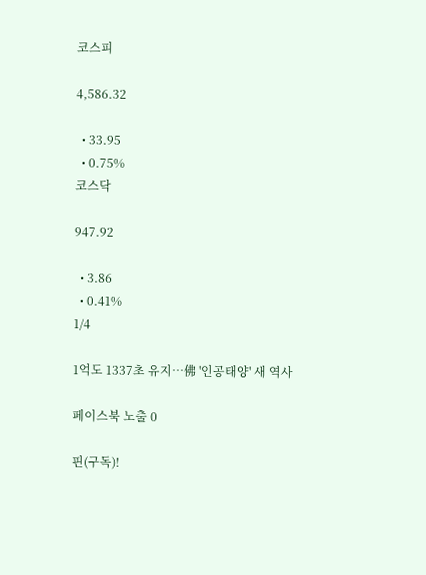코스피

4,586.32

  • 33.95
  • 0.75%
코스닥

947.92

  • 3.86
  • 0.41%
1/4

1억도 1337초 유지…佛 '인공태양' 새 역사

페이스북 노출 0

핀(구독)!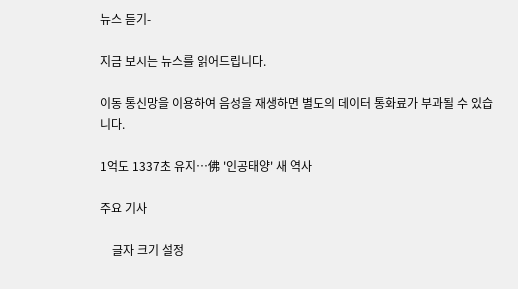뉴스 듣기-

지금 보시는 뉴스를 읽어드립니다.

이동 통신망을 이용하여 음성을 재생하면 별도의 데이터 통화료가 부과될 수 있습니다.

1억도 1337초 유지…佛 '인공태양' 새 역사

주요 기사

    글자 크기 설정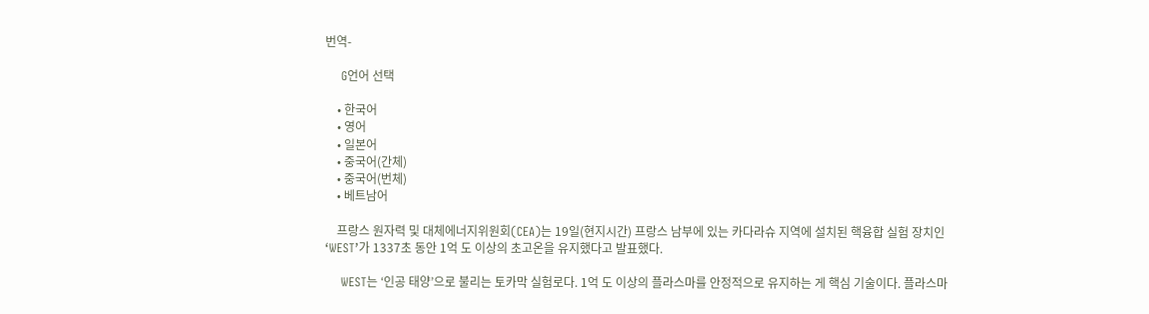번역-

    G언어 선택

    • 한국어
    • 영어
    • 일본어
    • 중국어(간체)
    • 중국어(번체)
    • 베트남어

    프랑스 원자력 및 대체에너지위원회(CEA)는 19일(현지시간) 프랑스 남부에 있는 카다라슈 지역에 설치된 핵융합 실험 장치인 ‘WEST’가 1337초 동안 1억 도 이상의 초고온을 유지했다고 발표했다.

    WEST는 ‘인공 태양’으로 불리는 토카막 실험로다. 1억 도 이상의 플라스마를 안정적으로 유지하는 게 핵심 기술이다. 플라스마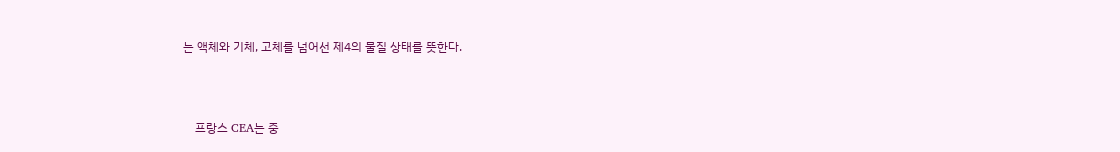는 액체와 기체, 고체를 넘어선 제4의 물질 상태를 뜻한다.



    프랑스 CEA는 중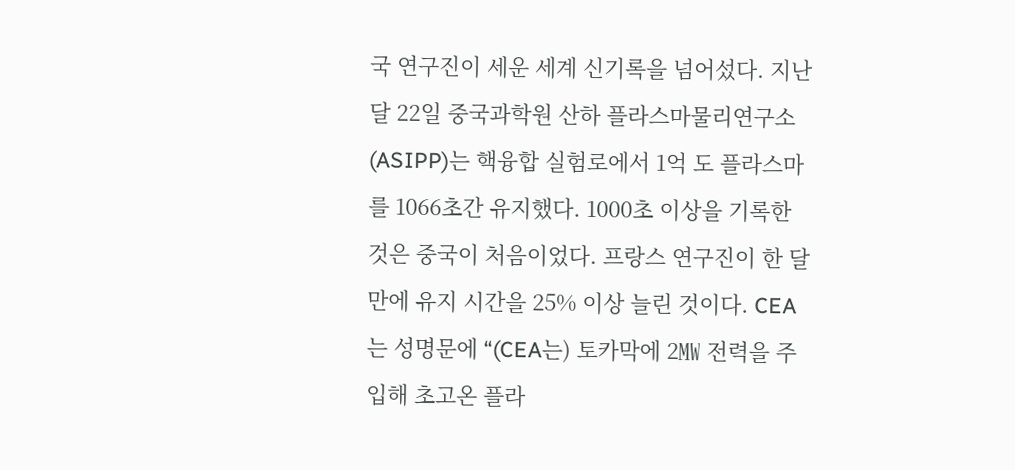국 연구진이 세운 세계 신기록을 넘어섰다. 지난달 22일 중국과학원 산하 플라스마물리연구소(ASIPP)는 핵융합 실험로에서 1억 도 플라스마를 1066초간 유지했다. 1000초 이상을 기록한 것은 중국이 처음이었다. 프랑스 연구진이 한 달 만에 유지 시간을 25% 이상 늘린 것이다. CEA는 성명문에 “(CEA는) 토카막에 2㎿ 전력을 주입해 초고온 플라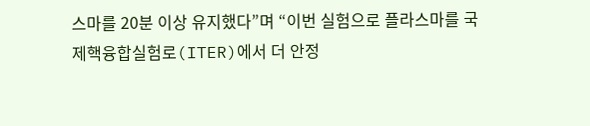스마를 20분 이상 유지했다”며 “이번 실험으로 플라스마를 국제핵융합실험로(ITER)에서 더 안정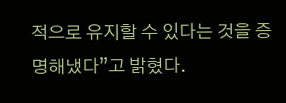적으로 유지할 수 있다는 것을 증명해냈다”고 밝혔다.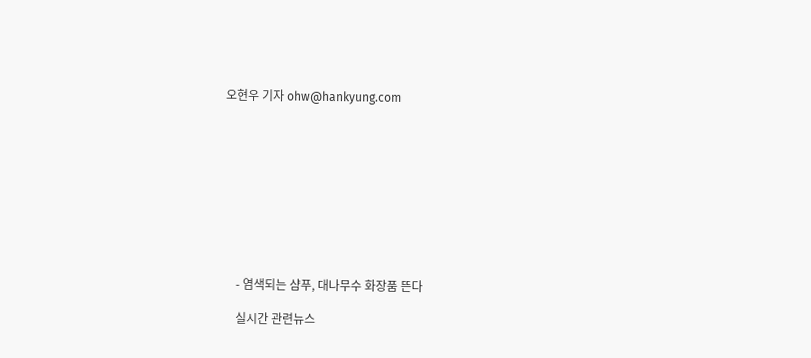오현우 기자 ohw@hankyung.com










    - 염색되는 샴푸, 대나무수 화장품 뜬다

    실시간 관련뉴스